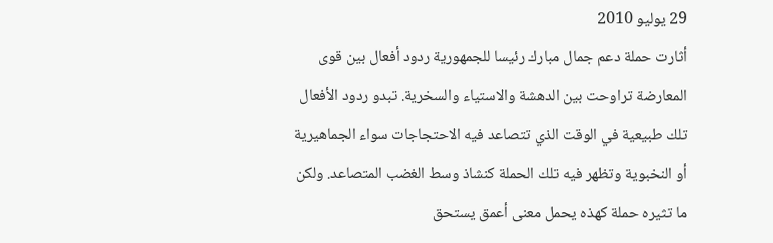29 يوليو 2010
أثارت حملة دعم جمال مبارك رئيسا للجمهورية ردود أفعال بين قوى المعارضة تراوحت بين الدهشة والاستياء والسخرية. تبدو ردود الأفعال تلك طبيعية في الوقت الذي تتصاعد فيه الاحتجاجات سواء الجماهيرية أو النخبوية وتظهر فيه تلك الحملة كنشاذ وسط الغضب المتصاعد. ولكن ما تثيره حملة كهذه يحمل معنى أعمق يستحق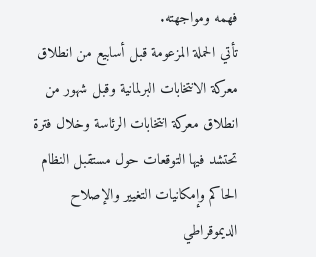فهمه ومواجهته.
تأتي الحملة المزعومة قبل أسابيع من انطلاق معركة الانتخابات البرلمانية وقبل شهور من انطلاق معركة انتخابات الرئاسة وخلال فترة تحتشد فيها التوقعات حول مستقبل النظام الحاكم وإمكانيات التغيير والإصلاح الديموقراطي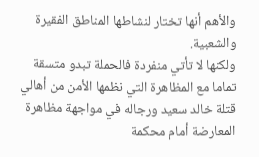والأهم أنها تختار لنشاطها المناطق الفقيرة والشعبية.
ولكنها لا تأتي منفردة فالحملة تبدو متسقة تماما مع المظاهرة التي نظمها الأمن من أهالي قتلة خالد سعيد ورجاله في مواجهة مظاهرة المعارضة أمام محكمة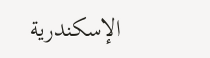الإسكندرية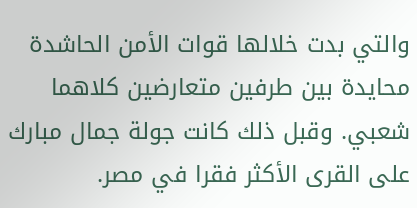والتي بدت خلالها قوات الأمن الحاشدة محايدة بين طرفين متعارضين كلاهما شعبي. وقبل ذلك كانت جولة جمال مبارك على القرى الأكثر فقرا في مصر.